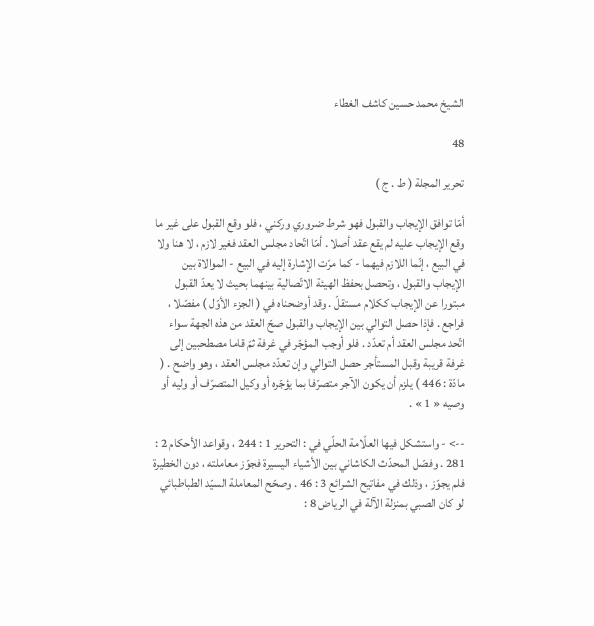الشيخ محمد حسين كاشف الغطاء

48

تحرير المجلة ( ط . ج )

أمّا توافق الإيجاب والقبول فهو شرط ضروري وركني ، فلو وقع القبول على غير ما وقع الإيجاب عليه لم يقع عقد أصلا . أمّا اتّحاد مجلس العقد فغير لازم ، لا هنا ولا في البيع ، إنّما اللازم فيهما - كما مرّت الإشارة إليه في البيع - الموالاة بين الإيجاب والقبول ، وتحصل بحفظ الهيئة الاتّصالية بينهما بحيث لا يعدّ القبول مبتورا عن الإيجاب ككلام مستقلّ . وقد أوضحناه في ( الجزء الأوّل ) مفصّلا ، فراجع . فإذا حصل التوالي بين الإيجاب والقبول صحّ العقد من هذه الجهة سواء اتّحد مجلس العقد أم تعدّد . فلو أوجب المؤجّر في غرفة ثمّ قاما مصطحبين إلى غرفة قريبة وقبل المستأجر حصل التوالي وإن تعدّد مجلس العقد ، وهو واضح . ( مادّة : 446 ) يلزم أن يكون الآجر متصرّفا بما يؤجّره أو وكيل المتصرّف أو وليه أو وصيه « 1 » .

--> - واستشكل فيها العلّامة الحلّي في : التحرير 1 : 244 ، وقواعد الأحكام 2 : 281 . وفصّل المحدّث الكاشاني بين الأشياء اليسيرة فجوّز معاملته ، دون الخطيرة فلم يجوّز ، وذلك في مفاتيح الشرائع 3 : 46 . وصحّح المعاملة السيّد الطباطبائي لو كان الصبي بمنزلة الآلة في الرياض 8 :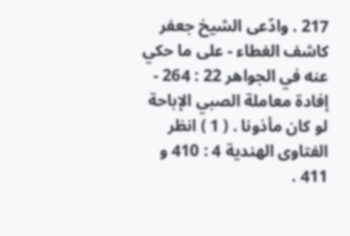217 . وادّعى الشيخ جعفر كاشف الغطاء - على ما حكي عنه في الجواهر 22 : 264 - إفادة معاملة الصبي الإباحة لو كان مأذونا . ( 1 ) انظر الفتاوى الهندية 4 : 410 و 411 .